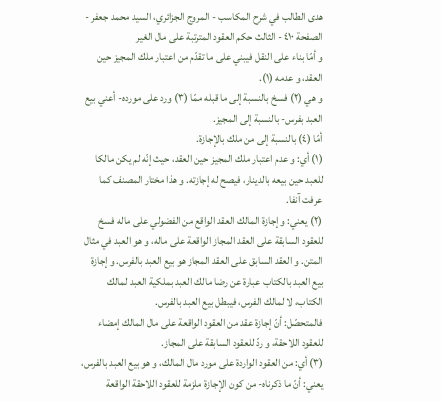هدى الطالب في شرح المكاسب - المروج الجزائري، السيد محمد جعفر - الصفحة ٤١٠ - الثالث حكم العقود المترتبة على مال الغير
و أمّا بناء على النقل فيبني على ما تقدّم من اعتبار ملك المجيز حين العقد، و عدمه (١).
و هي (٢) فسخ بالنسبة إلى ما قبله ممّا (٣) ورد على مورده- أعني بيع العبد بفرس- بالنسبة إلى المجيز.
أمّا (٤) بالنسبة إلى من ملك بالإجازة.
(١) أي: و عدم اعتبار ملك المجيز حين العقد، حيث إنّه لم يكن مالكا للعبد حين بيعه بالدينار، فيصح له إجازته. و هذا مختار المصنف كما عرفت آنفا.
(٢) يعني: و إجازة المالك العقد الواقع من الفضولي على ماله فسخ للعقود السابقة على العقد المجاز الواقعة على ماله، و هو العبد في مثال المتن. و العقد السابق على العقد المجاز هو بيع العبد بالفرس. و إجازة بيع العبد بالكتاب عبارة عن رضا مالك العبد بملكية العبد لمالك الكتاب، لا لمالك الفرس، فيبطل بيع العبد بالفرس.
فالمتحصّل: أنّ إجازة عقد من العقود الواقعة على مال المالك إمضاء للعقود اللاحقة، و ردّ للعقود السابقة على المجاز.
(٣) أي: من العقود الواردة على مورد مال المالك، و هو بيع العبد بالفرس، يعني: أنّ ما ذكرناه- من كون الإجازة ملزمة للعقود اللاحقة الواقعة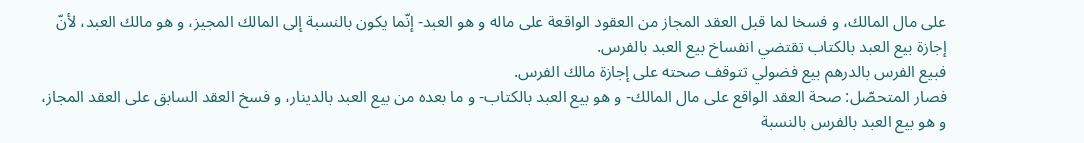على مال المالك، و فسخا لما قبل العقد المجاز من العقود الواقعة على ماله و هو العبد- إنّما يكون بالنسبة إلى المالك المجيز، و هو مالك العبد، لأنّ إجازة بيع العبد بالكتاب تقتضي انفساخ بيع العبد بالفرس.
فبيع الفرس بالدرهم بيع فضولي تتوقف صحته على إجازة مالك الفرس.
فصار المتحصّل: صحة العقد الواقع على مال المالك- و هو بيع العبد بالكتاب- و ما بعده من بيع العبد بالدينار، و فسخ العقد السابق على العقد المجاز، و هو بيع العبد بالفرس بالنسبة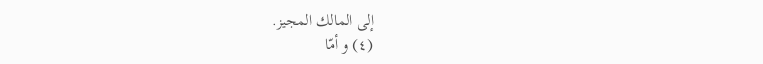إلى المالك المجيز.
(٤) و أمّا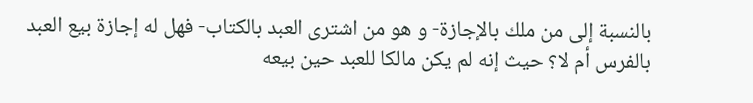بالنسبة إلى من ملك بالإجازة- و هو من اشترى العبد بالكتاب- فهل له إجازة بيع العبد بالفرس أم لا؟ حيث إنه لم يكن مالكا للعبد حين بيعه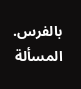بالفرس. المسألة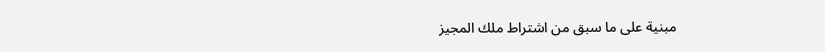مبنية على ما سبق من اشتراط ملك المجيز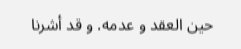حين العقد و عدمه. و قد أشرنا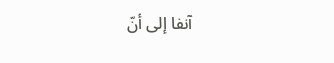آنفا إلى أنّ